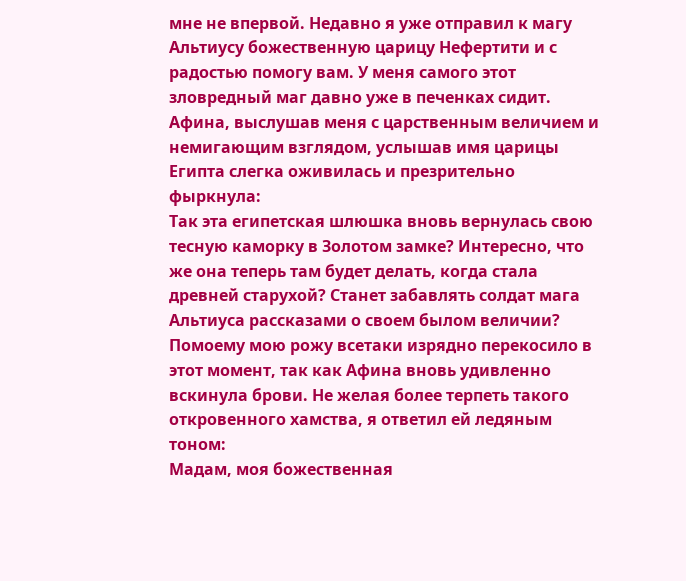мне не впервой. Недавно я уже отправил к магу Альтиусу божественную царицу Нефертити и с радостью помогу вам. У меня самого этот зловредный маг давно уже в печенках сидит.
Афина, выслушав меня с царственным величием и немигающим взглядом, услышав имя царицы Египта слегка оживилась и презрительно фыркнула:
Так эта египетская шлюшка вновь вернулась свою тесную каморку в Золотом замке? Интересно, что же она теперь там будет делать, когда стала древней старухой? Станет забавлять солдат мага Альтиуса рассказами о своем былом величии?
Помоему мою рожу всетаки изрядно перекосило в этот момент, так как Афина вновь удивленно вскинула брови. Не желая более терпеть такого откровенного хамства, я ответил ей ледяным тоном:
Мадам, моя божественная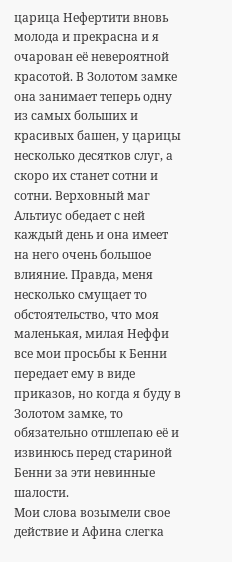царица Нефертити вновь молода и прекрасна и я очарован её невероятной красотой. В Золотом замке она занимает теперь одну из самых больших и красивых башен, у царицы несколько десятков слуг, а скоро их станет сотни и сотни. Верховный маг Альтиус обедает с ней каждый день и она имеет на него очень большое влияние. Правда, меня несколько смущает то обстоятельство, что моя маленькая, милая Неффи все мои просьбы к Бенни передает ему в виде приказов, но когда я буду в Золотом замке, то обязательно отшлепаю её и извинюсь перед стариной Бенни за эти невинные шалости.
Мои слова возымели свое действие и Афина слегка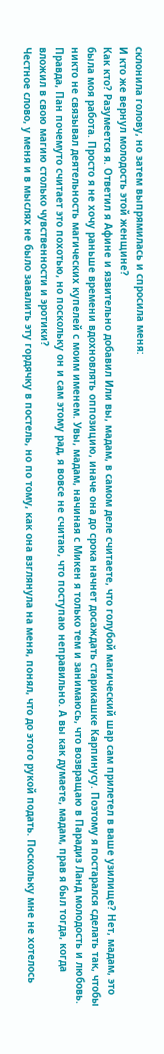склонила голову, но затем выпрямилась и спросила меня:
И кто же вернул молодость этой женщине?
Как кто? Разумеется я. Ответил я Афине и язвительно добавил Или вы, мадам, в самом деле считаете, что голубой магический шар сам прилетел в ваше узилище? Нет, мадам, это была моя работа. Просто я не хочу раньше времени вдохновлять оппозицию, иначе она до срока начнет досаждать старикашке Карпинусу. Поэтому я постарался сделать так, чтобы никто не связывал деятельность магических купелей с моим именем. Увы, мадам, начиная с Микен я только тем и занимаюсь, что возвращаю в Парадиз Ланд молодость и любовь. Правда, Пан почемуто считает это похотью, но поскольку он и сам этому рад, я вовсе не считаю, что поступаю неправильно. А вы как думаете, мадам, прав я был тогда, когда вложил в свою магию столько чувственности и эротики?
Честное слово, у меня и в мыслях не было завалить эту гордячку в постель, но по тому, как она взглянула на меня, понял, что до этого рукой подать. Поскольку мне не хотелось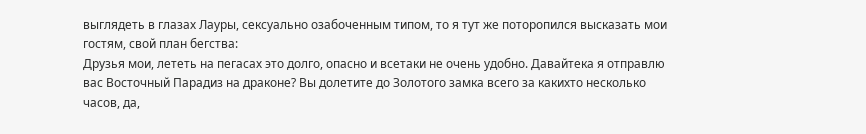выглядеть в глазах Лауры, сексуально озабоченным типом, то я тут же поторопился высказать мои гостям, свой план бегства:
Друзья мои, лететь на пегасах это долго, опасно и всетаки не очень удобно. Давайтека я отправлю вас Восточный Парадиз на драконе? Вы долетите до Золотого замка всего за какихто несколько часов, да,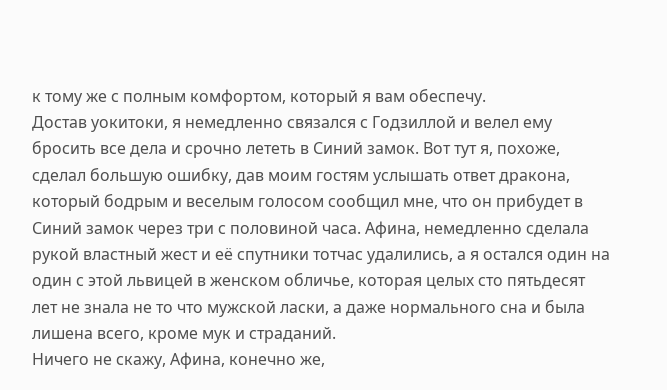к тому же с полным комфортом, который я вам обеспечу.
Достав уокитоки, я немедленно связался с Годзиллой и велел ему бросить все дела и срочно лететь в Синий замок. Вот тут я, похоже, сделал большую ошибку, дав моим гостям услышать ответ дракона, который бодрым и веселым голосом сообщил мне, что он прибудет в Синий замок через три с половиной часа. Афина, немедленно сделала рукой властный жест и её спутники тотчас удалились, а я остался один на один с этой львицей в женском обличье, которая целых сто пятьдесят лет не знала не то что мужской ласки, а даже нормального сна и была лишена всего, кроме мук и страданий.
Ничего не скажу, Афина, конечно же,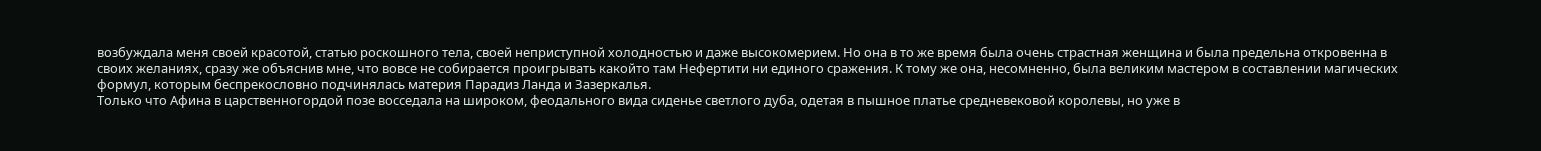возбуждала меня своей красотой, статью роскошного тела, своей неприступной холодностью и даже высокомерием. Но она в то же время была очень страстная женщина и была предельна откровенна в своих желаниях, сразу же объяснив мне, что вовсе не собирается проигрывать какойто там Нефертити ни единого сражения. К тому же она, несомненно, была великим мастером в составлении магических формул, которым беспрекословно подчинялась материя Парадиз Ланда и Зазеркалья.
Только что Афина в царственногордой позе восседала на широком, феодального вида сиденье светлого дуба, одетая в пышное платье средневековой королевы, но уже в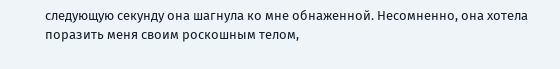следующую секунду она шагнула ко мне обнаженной. Несомненно, она хотела поразить меня своим роскошным телом,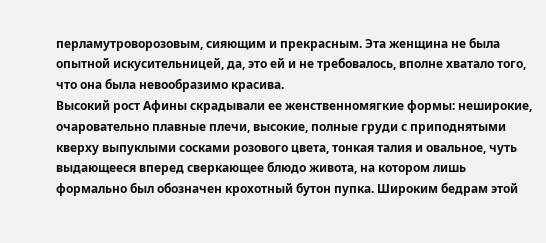перламутроворозовым, сияющим и прекрасным. Эта женщина не была опытной искусительницей, да, это ей и не требовалось, вполне хватало того, что она была невообразимо красива.
Высокий рост Афины скрадывали ее женственномягкие формы: неширокие, очаровательно плавные плечи, высокие, полные груди с приподнятыми кверху выпуклыми сосками розового цвета, тонкая талия и овальное, чуть выдающееся вперед сверкающее блюдо живота, на котором лишь формально был обозначен крохотный бутон пупка. Широким бедрам этой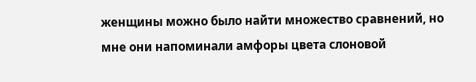женщины можно было найти множество сравнений, но мне они напоминали амфоры цвета слоновой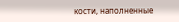кости, наполненные